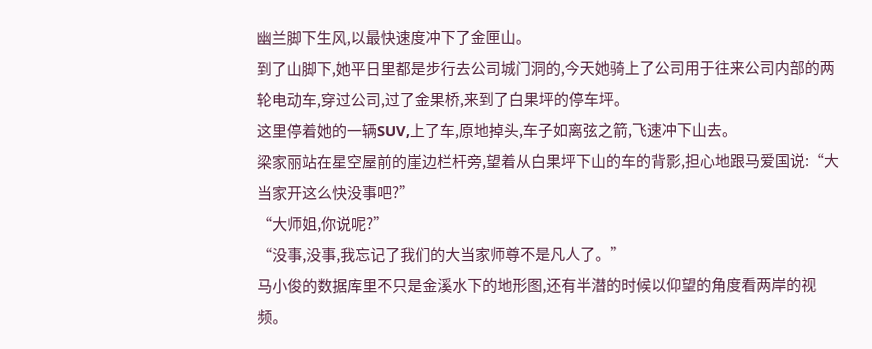幽兰脚下生风,以最快速度冲下了金匣山。
到了山脚下,她平日里都是步行去公司城门洞的,今天她骑上了公司用于往来公司内部的两轮电动车,穿过公司,过了金果桥,来到了白果坪的停车坪。
这里停着她的一辆SUV,上了车,原地掉头,车子如离弦之箭,飞速冲下山去。
梁家丽站在星空屋前的崖边栏杆旁,望着从白果坪下山的车的背影,担心地跟马爱国说:“大当家开这么快没事吧?”
“大师姐,你说呢?”
“没事,没事,我忘记了我们的大当家师尊不是凡人了。”
马小俊的数据库里不只是金溪水下的地形图,还有半潜的时候以仰望的角度看两岸的视频。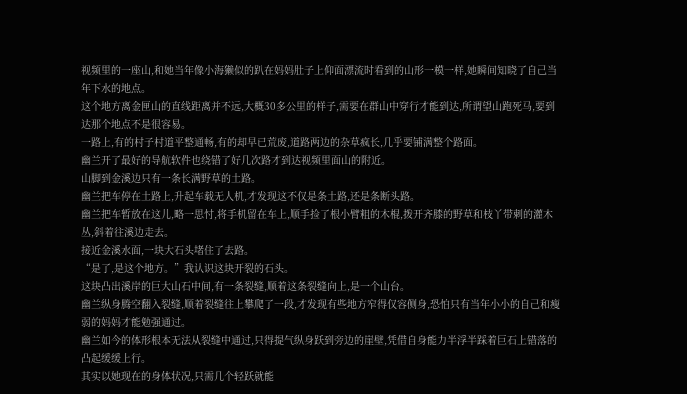视频里的一座山,和她当年像小海獭似的趴在妈妈肚子上仰面漂流时看到的山形一模一样,她瞬间知晓了自己当年下水的地点。
这个地方离金匣山的直线距离并不远,大概30多公里的样子,需要在群山中穿行才能到达,所谓望山跑死马,要到达那个地点不是很容易。
一路上,有的村子村道平整通畅,有的却早已荒废,道路两边的杂草疯长,几乎要铺满整个路面。
幽兰开了最好的导航软件也绕错了好几次路才到达视频里面山的附近。
山脚到金溪边只有一条长满野草的土路。
幽兰把车停在土路上,升起车载无人机,才发现这不仅是条土路,还是条断头路。
幽兰把车暂放在这儿,略一思忖,将手机留在车上,顺手捡了根小臂粗的木棍,拨开齐膝的野草和枝丫带刺的灌木丛,斜着往溪边走去。
接近金溪水面,一块大石头堵住了去路。
“是了,是这个地方。”我认识这块开裂的石头。
这块凸出溪岸的巨大山石中间,有一条裂缝,顺着这条裂缝向上,是一个山台。
幽兰纵身腾空翻入裂缝,顺着裂缝往上攀爬了一段,才发现有些地方窄得仅容侧身,恐怕只有当年小小的自己和瘦弱的妈妈才能勉强通过。
幽兰如今的体形根本无法从裂缝中通过,只得提气纵身跃到旁边的崖壁,凭借自身能力半浮半踩着巨石上错落的凸起缓缓上行。
其实以她现在的身体状况,只需几个轻跃就能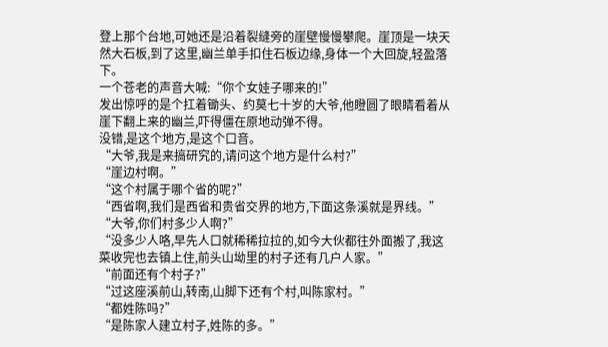登上那个台地,可她还是沿着裂缝旁的崖壁慢慢攀爬。崖顶是一块天然大石板,到了这里,幽兰单手扣住石板边缘,身体一个大回旋,轻盈落下。
一个苍老的声音大喊:“你个女娃子哪来的!”
发出惊呼的是个扛着锄头、约莫七十岁的大爷,他瞪圆了眼睛看着从崖下翻上来的幽兰,吓得僵在原地动弹不得。
没错,是这个地方,是这个口音。
“大爷,我是来搞研究的,请问这个地方是什么村?”
“崖边村啊。”
“这个村属于哪个省的呢?”
“西省啊,我们是西省和贵省交界的地方,下面这条溪就是界线。”
“大爷,你们村多少人啊?”
“没多少人咯,早先人口就稀稀拉拉的,如今大伙都往外面搬了,我这菜收完也去镇上住,前头山坳里的村子还有几户人家。”
“前面还有个村子?”
“过这座溪前山,转南,山脚下还有个村,叫陈家村。”
“都姓陈吗?”
“是陈家人建立村子,姓陈的多。”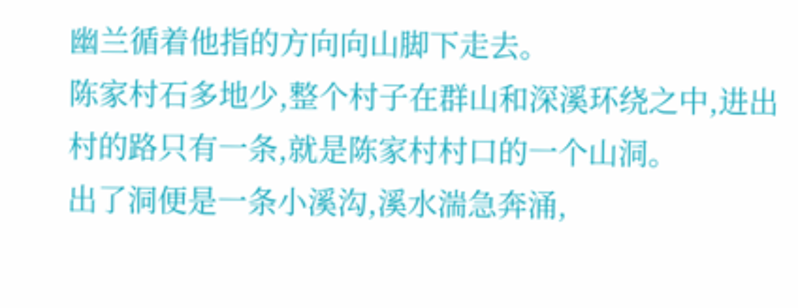幽兰循着他指的方向向山脚下走去。
陈家村石多地少,整个村子在群山和深溪环绕之中,进出村的路只有一条,就是陈家村村口的一个山洞。
出了洞便是一条小溪沟,溪水湍急奔涌,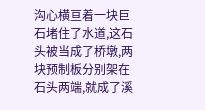沟心横亘着一块巨石堵住了水道,这石头被当成了桥墩,两块预制板分别架在石头两端,就成了溪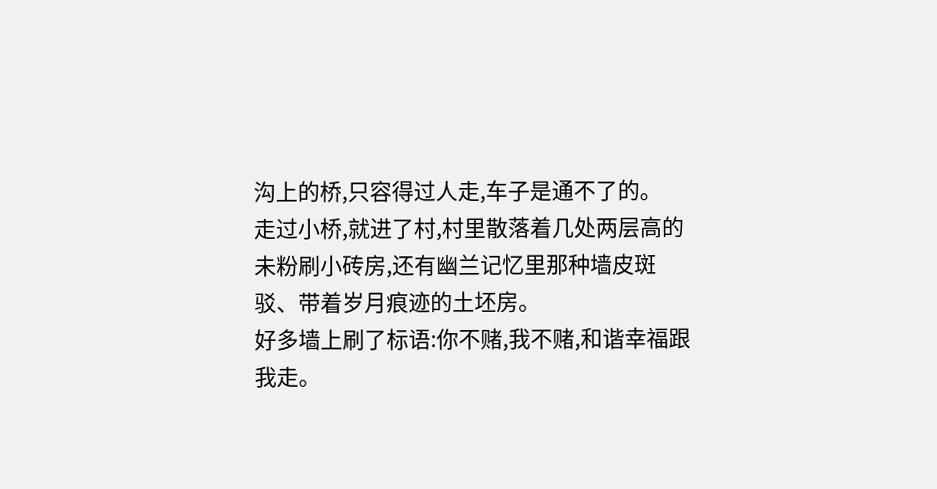沟上的桥,只容得过人走,车子是通不了的。
走过小桥,就进了村,村里散落着几处两层高的未粉刷小砖房,还有幽兰记忆里那种墙皮斑驳、带着岁月痕迹的土坯房。
好多墙上刷了标语:你不赌,我不赌,和谐幸福跟我走。